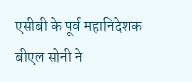एसीबी के पूर्व महानिदेशक बीएल सोनी ने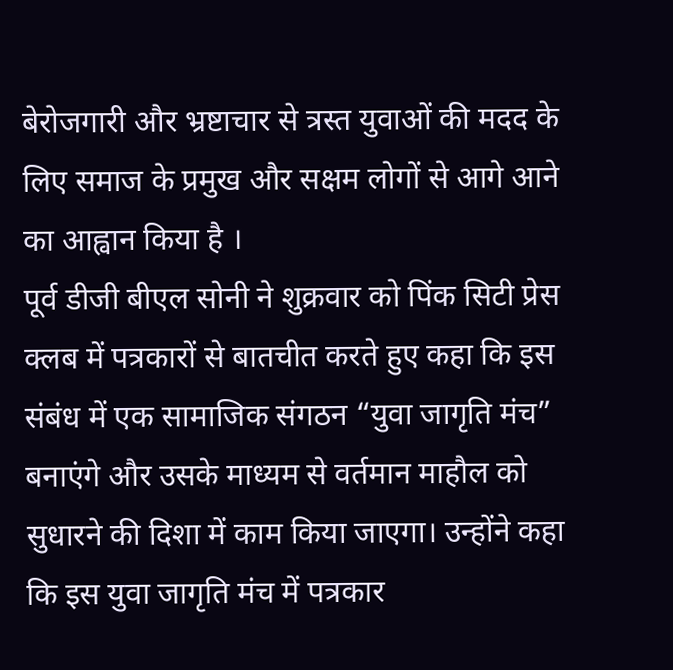बेरोजगारी और भ्रष्टाचार से त्रस्त युवाओं की मदद के लिए समाज के प्रमुख और सक्षम लोगों से आगे आने का आह्वान किया है ।
पूर्व डीजी बीएल सोनी ने शुक्रवार को पिंक सिटी प्रेस क्लब में पत्रकारों से बातचीत करते हुए कहा कि इस संबंध में एक सामाजिक संगठन “युवा जागृति मंच” बनाएंगे और उसके माध्यम से वर्तमान माहौल को सुधारने की दिशा में काम किया जाएगा। उन्होंने कहा कि इस युवा जागृति मंच में पत्रकार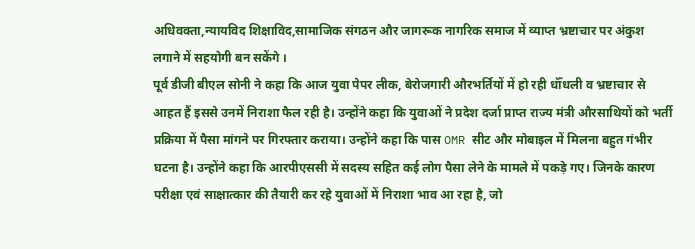अधिवक्ता,न्यायविद शिक्षाविद,सामाजिक संगठन और जागरूक नागरिक समाज में व्याप्त भ्रष्टाचार पर अंकुश लगाने में सहयोगी बन सकेंगे ।
पूर्व डीजी बीएल सोनी ने कहा कि आज युवा पेपर लीक, बेरोजगारी औरभर्तियों में हो रही धॉँधली व भ्रष्टाचार से आहत हैं इससे उनमें निराशा फैल रही है। उन्होंने कहा कि युवाओं ने प्रदेश दर्जा प्राप्त राज्य मंत्री औरसाथियों को भर्ती प्रक्रिया में पैसा मांगने पर गिरफ्तार कराया। उन्होंने कहा कि पास OMR सीट और मोबाइल में मिलना बहुत गंभीर घटना है। उन्होंने कहा कि आरपीएससी में सदस्य सहित कई लोग पैसा लेने के मामले में पकड़े गए। जिनके कारण परीक्षा एवं साक्षात्कार की तैयारी कर रहे युवाओं में निराशा भाव आ रहा है, जो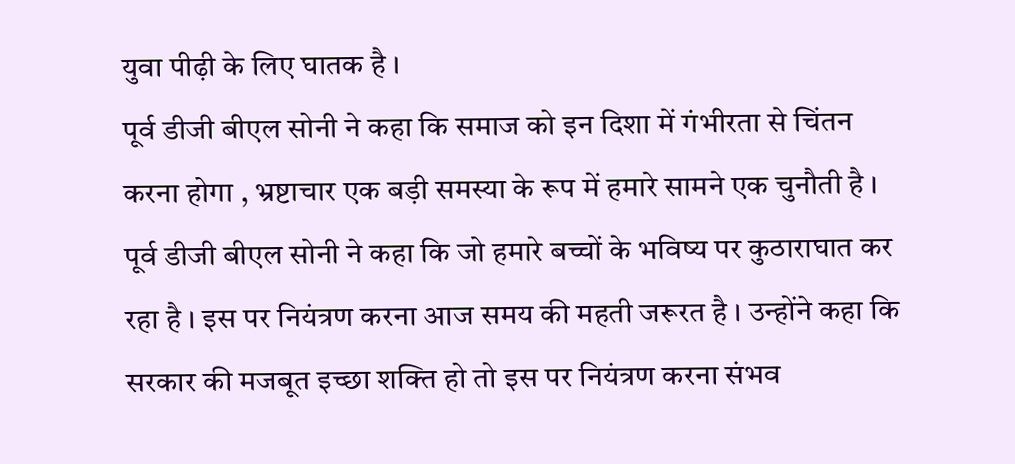युवा पीढ़ी के लिए घातक है ।
पूर्व डीजी बीएल सोनी ने कहा कि समाज को इन दिशा में गंभीरता से चिंतन करना होगा , भ्रष्टाचार एक बड़ी समस्या के रूप में हमारे सामने एक चुनौती है ।
पूर्व डीजी बीएल सोनी ने कहा कि जो हमारे बच्चों के भविष्य पर कुठाराघात कर रहा है । इस पर नियंत्रण करना आज समय की महती जरूरत है । उन्होंने कहा कि सरकार की मजबूत इच्छा शक्ति हो तो इस पर नियंत्रण करना संभव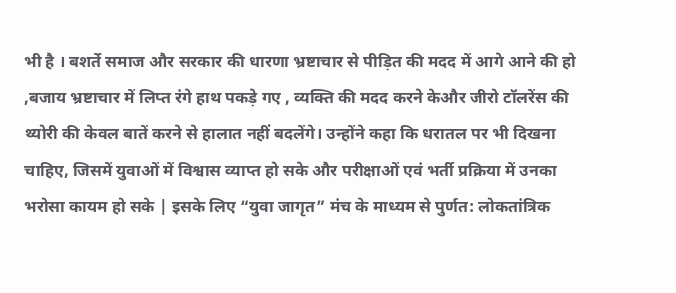भी है । बशर्ते समाज और सरकार की धारणा भ्रष्टाचार से पीड़ित की मदद में आगे आने की हो ,बजाय भ्रष्टाचार में लिप्त रंगे हाथ पकड़े गए , व्यक्ति की मदद करने केऔर जीरो टॉलरेंस की थ्योरी की केवल बातें करने से हालात नहीं बदलेंगे। उन्होंने कहा कि धरातल पर भी दिखना चाहिए, जिसमें युवाओं में विश्वास व्याप्त हो सके और परीक्षाओं एवं भर्ती प्रक्रिया में उनका भरोसा कायम हो सके | इसके लिए “युवा जागृत” मंच के माध्यम से पुर्णत: लोकतांत्रिक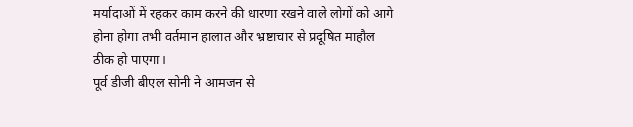मर्यादाओं में रहकर काम करने की धारणा रखने वाले लोगों को आगे होना होगा तभी वर्तमान हालात और भ्रष्टाचार से प्रदूषित माहौल ठीक हो पाएगा।
पूर्व डीजी बीएल सोनी ने आमजन से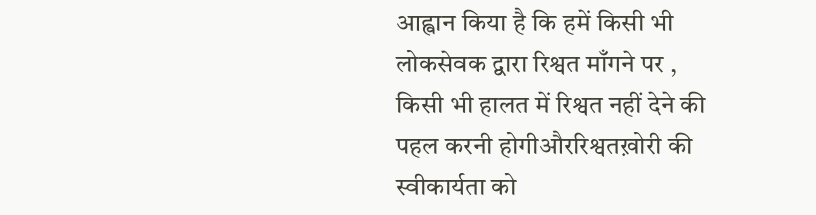आह्वान किया है कि हमें किसी भी लोकसेवक द्वारा रिश्वत माँगने पर , किसी भी हालत में रिश्वत नहीं देने की पहल करनी होगीऔररिश्वतख़ोरी की स्वीकार्यता को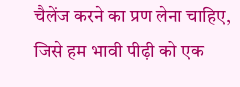चैलेंज करने का प्रण लेना चाहिए, जिसे हम भावी पीढ़ी को एक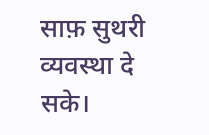साफ़ सुथरी व्यवस्था दे सके।